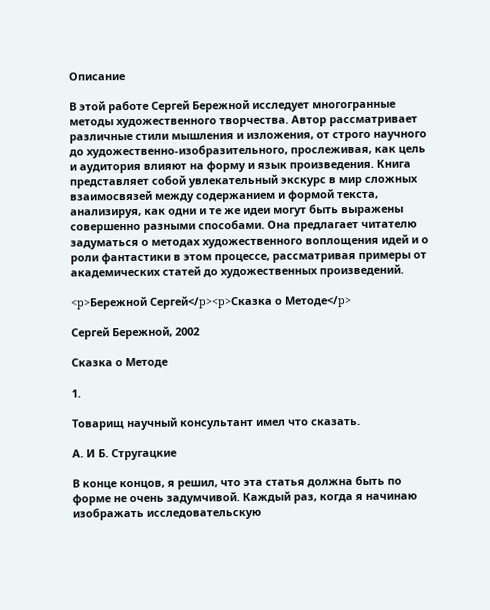Описание

В этой работе Сергей Бережной исследует многогранные методы художественного творчества. Автор рассматривает различные стили мышления и изложения, от строго научного до художественно-изобразительного, прослеживая, как цель и аудитория влияют на форму и язык произведения. Книга представляет собой увлекательный экскурс в мир сложных взаимосвязей между содержанием и формой текста, анализируя, как одни и те же идеи могут быть выражены совершенно разными способами. Она предлагает читателю задуматься о методах художественного воплощения идей и о роли фантастики в этом процессе, рассматривая примеры от академических статей до художественных произведений.

<p>Бережной Сергей</p><p>Сказка о Методе</p>

Сергей Бережной, 2002

Сказка о Методе

1.

Товарищ научный консультант имел что сказать.

А. И Б. Стругацкие

В конце концов, я решил, что эта статья должна быть по форме не очень задумчивой. Каждый раз, когда я начинаю изображать исследовательскую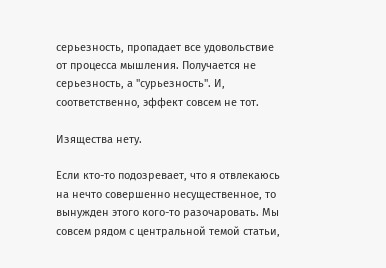серьезность, пропадает все удовольствие от процесса мышления. Получается не серьезность, а "сурьезность". И, соответственно, эффект совсем не тот.

Изящества нету.

Если кто-то подозревает, что я отвлекаюсь на нечто совершенно несущественное, то вынужден этого кого-то разочаровать. Мы совсем рядом с центральной темой статьи,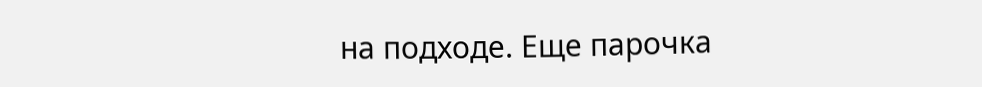на подходе. Еще парочка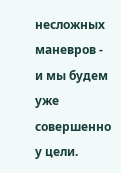несложных маневров - и мы будем уже совершенно у цели.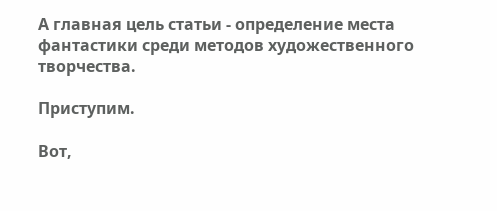А главная цель статьи - определение места фантастики среди методов художественного творчества.

Приступим.

Вот,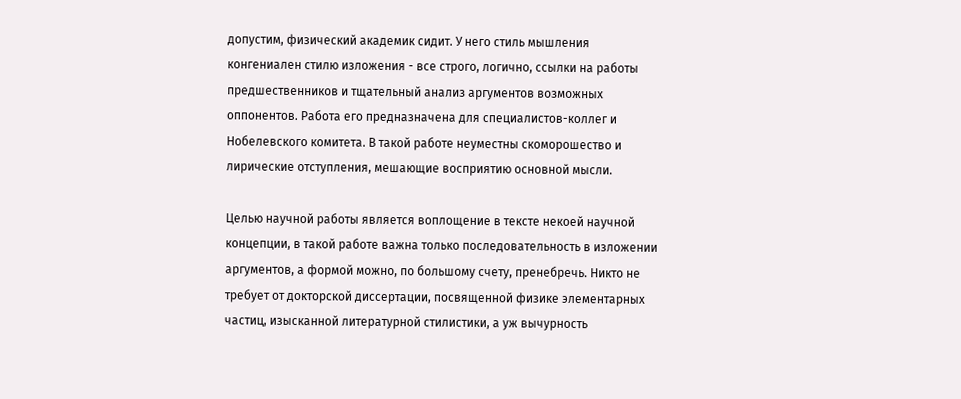допустим, физический академик сидит. У него стиль мышления конгениален стилю изложения - все строго, логично, ссылки на работы предшественников и тщательный анализ аргументов возможных оппонентов. Работа его предназначена для специалистов-коллег и Hобелевского комитета. В такой работе неуместны скоморошество и лирические отступления, мешающие восприятию основной мысли.

Целью научной работы является воплощение в тексте некоей научной концепции, в такой работе важна только последовательность в изложении аргументов, а формой можно, по большому счету, пренебречь. Hикто не требует от докторской диссертации, посвященной физике элементарных частиц, изысканной литературной стилистики, а уж вычурность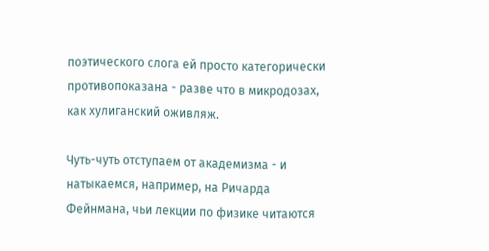поэтического слога ей просто категорически противопоказана - разве что в микродозах, как хулиганский оживляж.

Чуть-чуть отступаем от академизма - и натыкаемся, например, на Ричарда Фейнмана, чьи лекции по физике читаются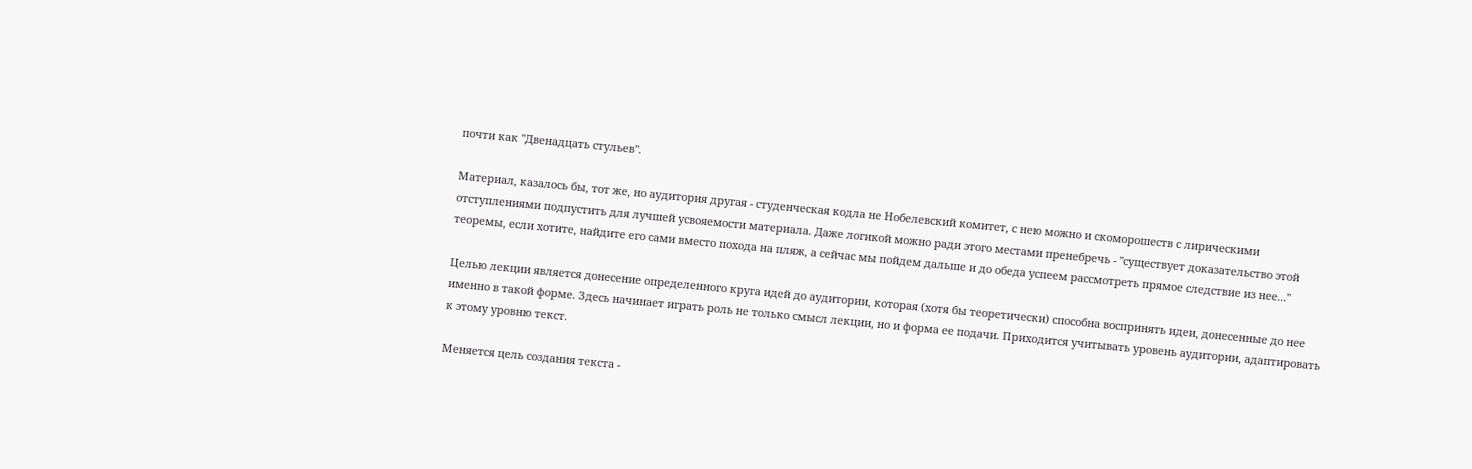почти как "Двенадцать стульев".

Материал, казалось бы, тот же, но аудитория другая - студенческая кодла не Hобелевский комитет, с нею можно и скоморошеств с лирическими отступлениями подпустить для лучшей усвояемости материала. Даже логикой можно ради этого местами пренебречь - "существует доказательство этой теоремы, если хотите, найдите его сами вместо похода на пляж, а сейчас мы пойдем дальше и до обеда успеем рассмотреть прямое следствие из нее..."

Целью лекции является донесение определенного круга идей до аудитории, которая (хотя бы теоретически) способна воспринять идеи, донесенные до нее именно в такой форме. Здесь начинает играть роль не только смысл лекции, но и форма ее подачи. Приходится учитывать уровень аудитории, адаптировать к этому уровню текст.

Меняется цель создания текста -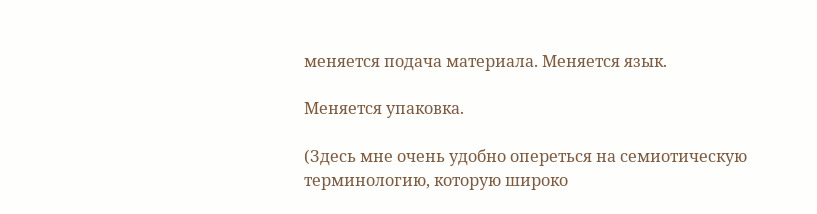меняется подача материала. Меняется язык.

Меняется упаковка.

(Здесь мне очень удобно опереться на семиотическую терминологию, которую широко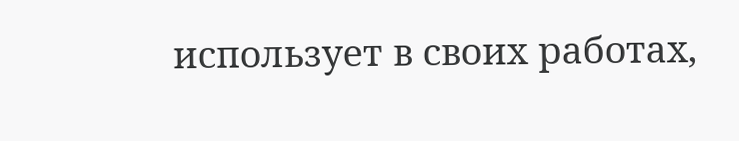использует в своих работах,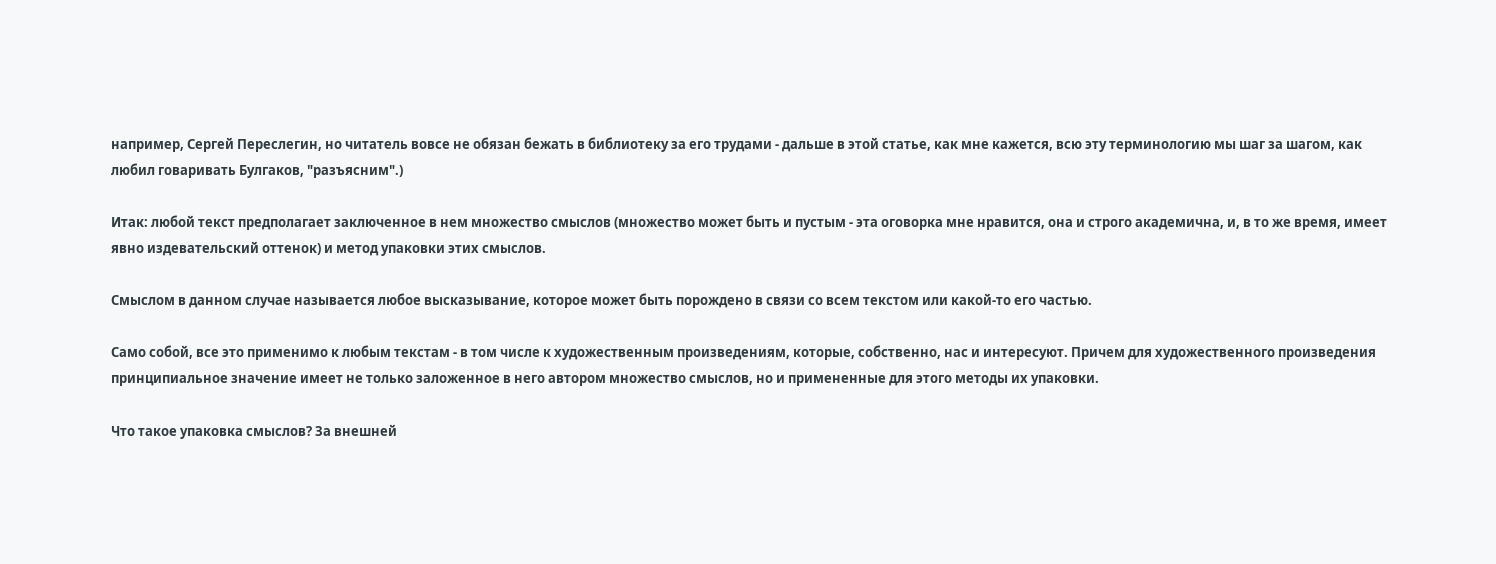например, Сергей Переслегин, но читатель вовсе не обязан бежать в библиотеку за его трудами - дальше в этой статье, как мне кажется, всю эту терминологию мы шаг за шагом, как любил говаривать Булгаков, "разъясним".)

Итак: любой текст предполагает заключенное в нем множество смыслов (множество может быть и пустым - эта оговорка мне нравится, она и строго академична, и, в то же время, имеет явно издевательский оттенок) и метод упаковки этих смыслов.

Смыслом в данном случае называется любое высказывание, которое может быть порождено в связи со всем текстом или какой-то его частью.

Само собой, все это применимо к любым текстам - в том числе к художественным произведениям, которые, собственно, нас и интересуют. Причем для художественного произведения принципиальное значение имеет не только заложенное в него автором множество смыслов, но и примененные для этого методы их упаковки.

Что такое упаковка смыслов? За внешней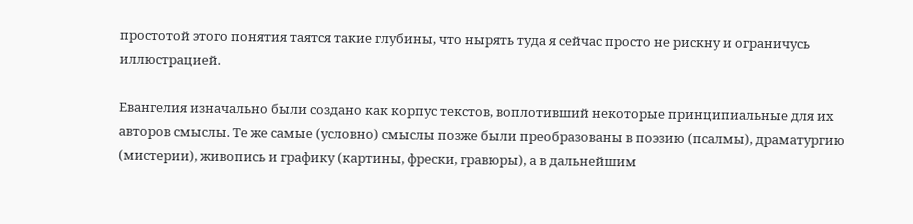простотой этого понятия таятся такие глубины, что нырять туда я сейчас просто не рискну и ограничусь иллюстрацией.

Евангелия изначально были создано как корпус текстов, воплотивший некоторые принципиальные для их авторов смыслы. Те же самые (условно) смыслы позже были преобразованы в поэзию (псалмы), драматургию (мистерии), живопись и графику (картины, фрески, гравюры), а в дальнейшим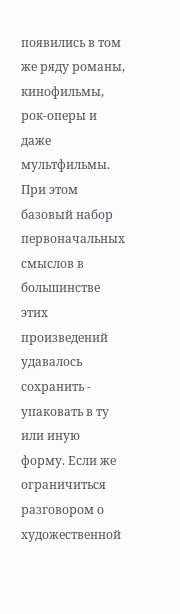появились в том же ряду романы, кинофильмы, рок-оперы и даже мультфильмы. При этом базовый набор первоначальных смыслов в большинстве этих произведений удавалось сохранить - упаковать в ту или иную форму. Если же ограничиться разговором о художественной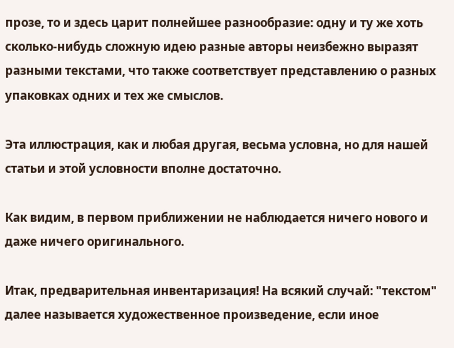прозе, то и здесь царит полнейшее разнообразие: одну и ту же хоть сколько-нибудь сложную идею разные авторы неизбежно выразят разными текстами, что также соответствует представлению о разных упаковках одних и тех же смыслов.

Эта иллюстрация, как и любая другая, весьма условна, но для нашей статьи и этой условности вполне достаточно.

Как видим, в первом приближении не наблюдается ничего нового и даже ничего оригинального.

Итак, предварительная инвентаризация! Hа всякий случай: "текстом" далее называется художественное произведение, если иное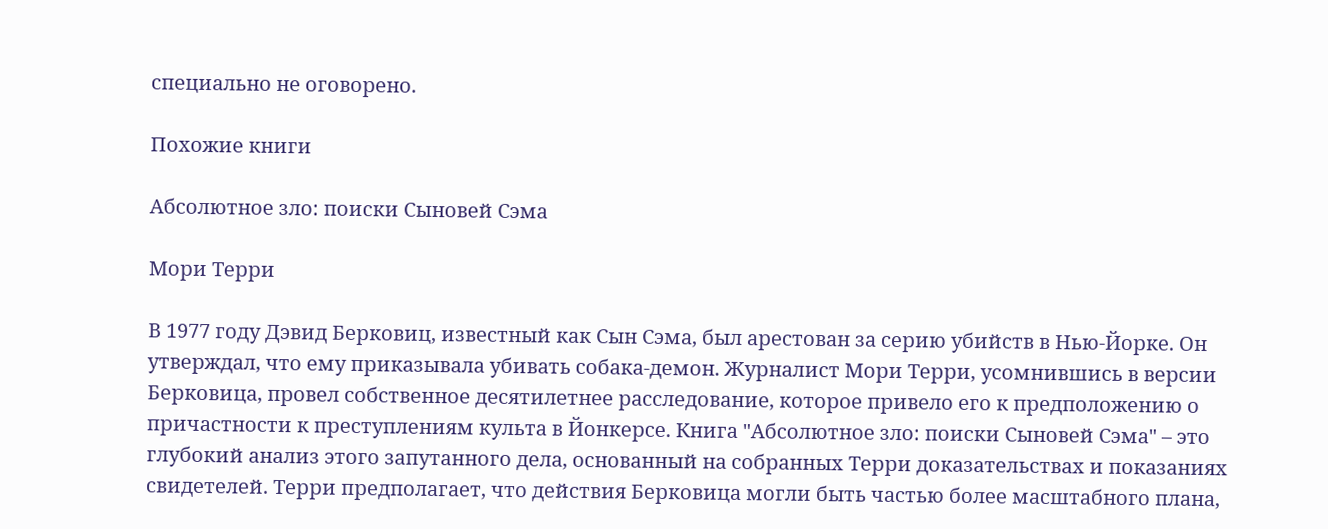специально не оговорено.

Похожие книги

Абсолютное зло: поиски Сыновей Сэма

Мори Терри

В 1977 году Дэвид Берковиц, известный как Сын Сэма, был арестован за серию убийств в Нью-Йорке. Он утверждал, что ему приказывала убивать собака-демон. Журналист Мори Терри, усомнившись в версии Берковица, провел собственное десятилетнее расследование, которое привело его к предположению о причастности к преступлениям культа в Йонкерсе. Книга "Абсолютное зло: поиски Сыновей Сэма" – это глубокий анализ этого запутанного дела, основанный на собранных Терри доказательствах и показаниях свидетелей. Терри предполагает, что действия Берковица могли быть частью более масштабного плана,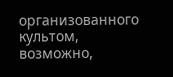организованного культом, возможно,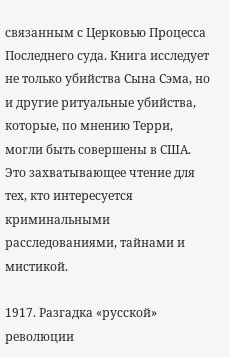связанным с Церковью Процесса Последнего суда. Книга исследует не только убийства Сына Сэма, но и другие ритуальные убийства, которые, по мнению Терри, могли быть совершены в США. Это захватывающее чтение для тех, кто интересуется криминальными расследованиями, тайнами и мистикой.

1917. Разгадка «русской» революции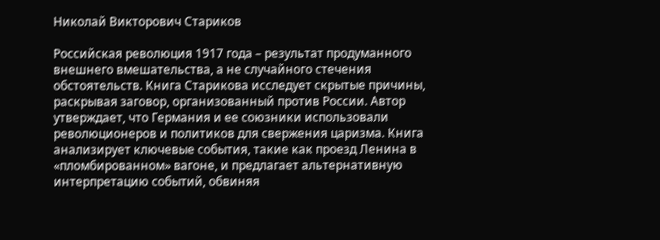Николай Викторович Стариков

Российская революция 1917 года – результат продуманного внешнего вмешательства, а не случайного стечения обстоятельств. Книга Старикова исследует скрытые причины, раскрывая заговор, организованный против России. Автор утверждает, что Германия и ее союзники использовали революционеров и политиков для свержения царизма. Книга анализирует ключевые события, такие как проезд Ленина в «пломбированном» вагоне, и предлагает альтернативную интерпретацию событий, обвиняя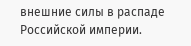внешние силы в распаде Российской империи.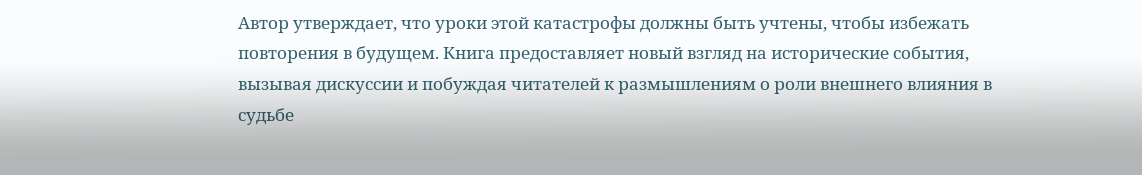Автор утверждает, что уроки этой катастрофы должны быть учтены, чтобы избежать повторения в будущем. Книга предоставляет новый взгляд на исторические события, вызывая дискуссии и побуждая читателей к размышлениям о роли внешнего влияния в судьбе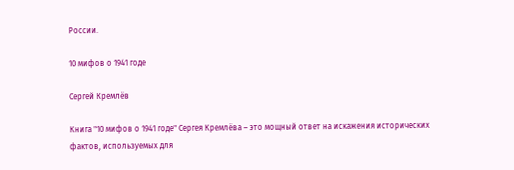России.

10 мифов о 1941 годе

Сергей Кремлёв

Книга "10 мифов о 1941 годе" Сергея Кремлёва – это мощный ответ на искажения исторических фактов, используемых для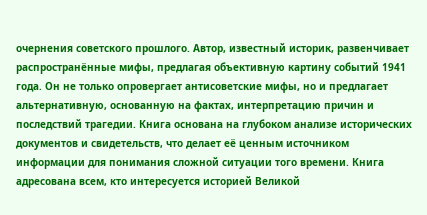очернения советского прошлого. Автор, известный историк, развенчивает распространённые мифы, предлагая объективную картину событий 1941 года. Он не только опровергает антисоветские мифы, но и предлагает альтернативную, основанную на фактах, интерпретацию причин и последствий трагедии. Книга основана на глубоком анализе исторических документов и свидетельств, что делает её ценным источником информации для понимания сложной ситуации того времени. Книга адресована всем, кто интересуется историей Великой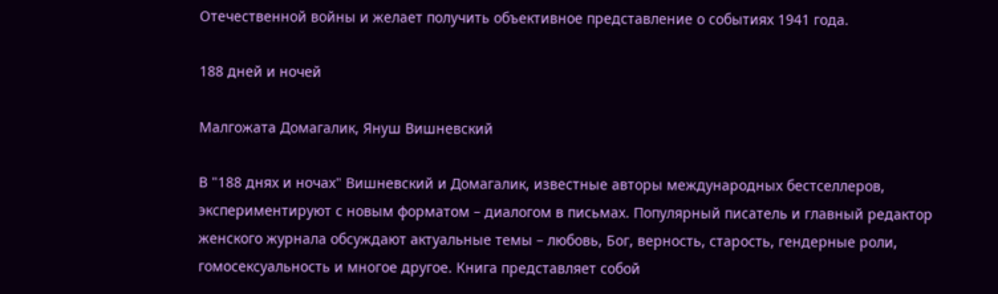Отечественной войны и желает получить объективное представление о событиях 1941 года.

188 дней и ночей

Малгожата Домагалик, Януш Вишневский

В "188 днях и ночах" Вишневский и Домагалик, известные авторы международных бестселлеров, экспериментируют с новым форматом – диалогом в письмах. Популярный писатель и главный редактор женского журнала обсуждают актуальные темы – любовь, Бог, верность, старость, гендерные роли, гомосексуальность и многое другое. Книга представляет собой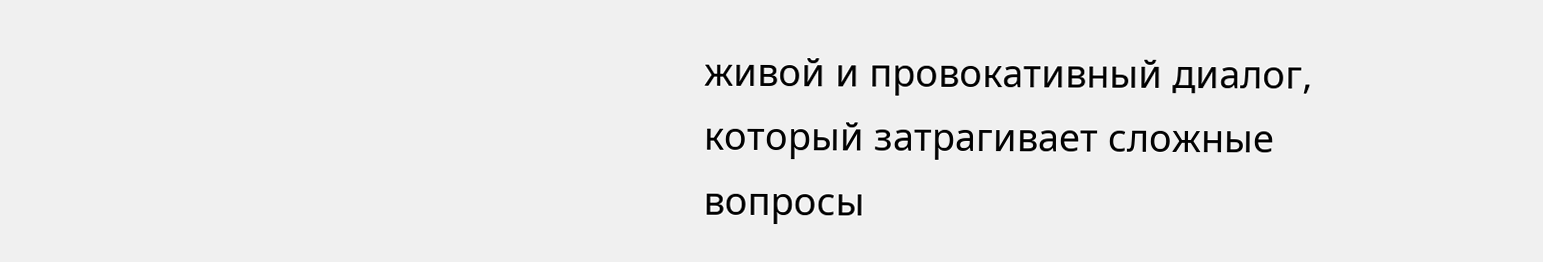живой и провокативный диалог, который затрагивает сложные вопросы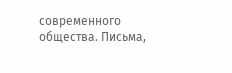современного общества. Письма,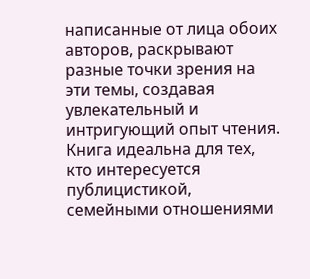написанные от лица обоих авторов, раскрывают разные точки зрения на эти темы, создавая увлекательный и интригующий опыт чтения. Книга идеальна для тех, кто интересуется публицистикой, семейными отношениями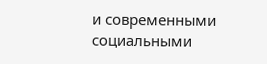и современными социальными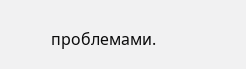проблемами.